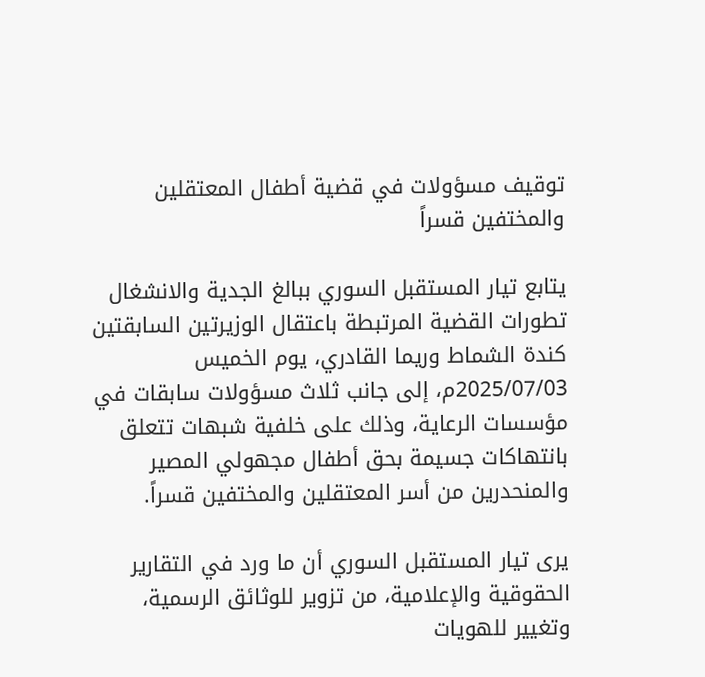توقيف مسؤولات في قضية أطفال المعتقلين والمختفين قسراً

يتابع تيار المستقبل السوري ببالغ الجدية والانشغال تطورات القضية المرتبطة باعتقال الوزيرتين السابقتين كندة الشماط وريما القادري، يوم الخميس 2025/07/03م، إلى جانب ثلاث مسؤولات سابقات في مؤسسات الرعاية، وذلك على خلفية شبهات تتعلق بانتهاكات جسيمة بحق أطفال مجهولي المصير والمنحدرين من أسر المعتقلين والمختفين قسراً.

يرى تيار المستقبل السوري أن ما ورد في التقارير الحقوقية والإعلامية، من تزوير للوثائق الرسمية، وتغيير للهويات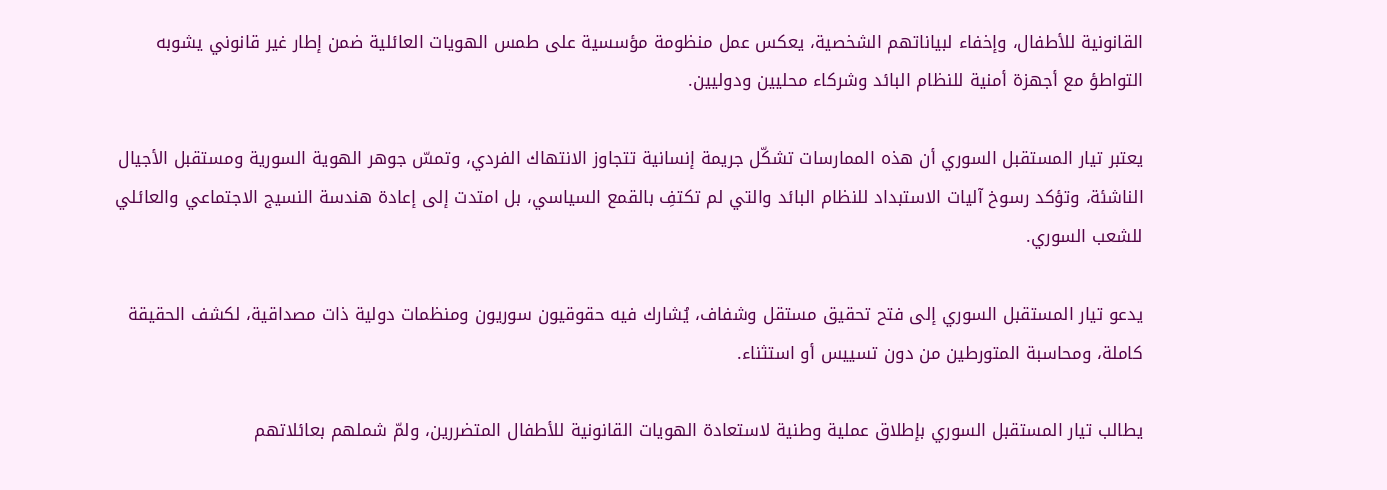القانونية للأطفال، وإخفاء لبياناتهم الشخصية، يعكس عمل منظومة مؤسسية على طمس الهويات العائلية ضمن إطار غير قانوني يشوبه التواطؤ مع أجهزة أمنية للنظام البائد وشركاء محليين ودوليين.

يعتبر تيار المستقبل السوري أن هذه الممارسات تشكّل جريمة إنسانية تتجاوز الانتهاك الفردي، وتمسّ جوهر الهوية السورية ومستقبل الأجيال الناشئة، وتؤكد رسوخ آليات الاستبداد للنظام البائد والتي لم تكتفِ بالقمع السياسي، بل امتدت إلى إعادة هندسة النسيج الاجتماعي والعائلي للشعب السوري.

يدعو تيار المستقبل السوري إلى فتح تحقيق مستقل وشفاف، يُشارك فيه حقوقيون سوريون ومنظمات دولية ذات مصداقية، لكشف الحقيقة كاملة، ومحاسبة المتورطين من دون تسييس أو استثناء.

يطالب تيار المستقبل السوري بإطلاق عملية وطنية لاستعادة الهويات القانونية للأطفال المتضررين، ولمّ شملهم بعائلاتهم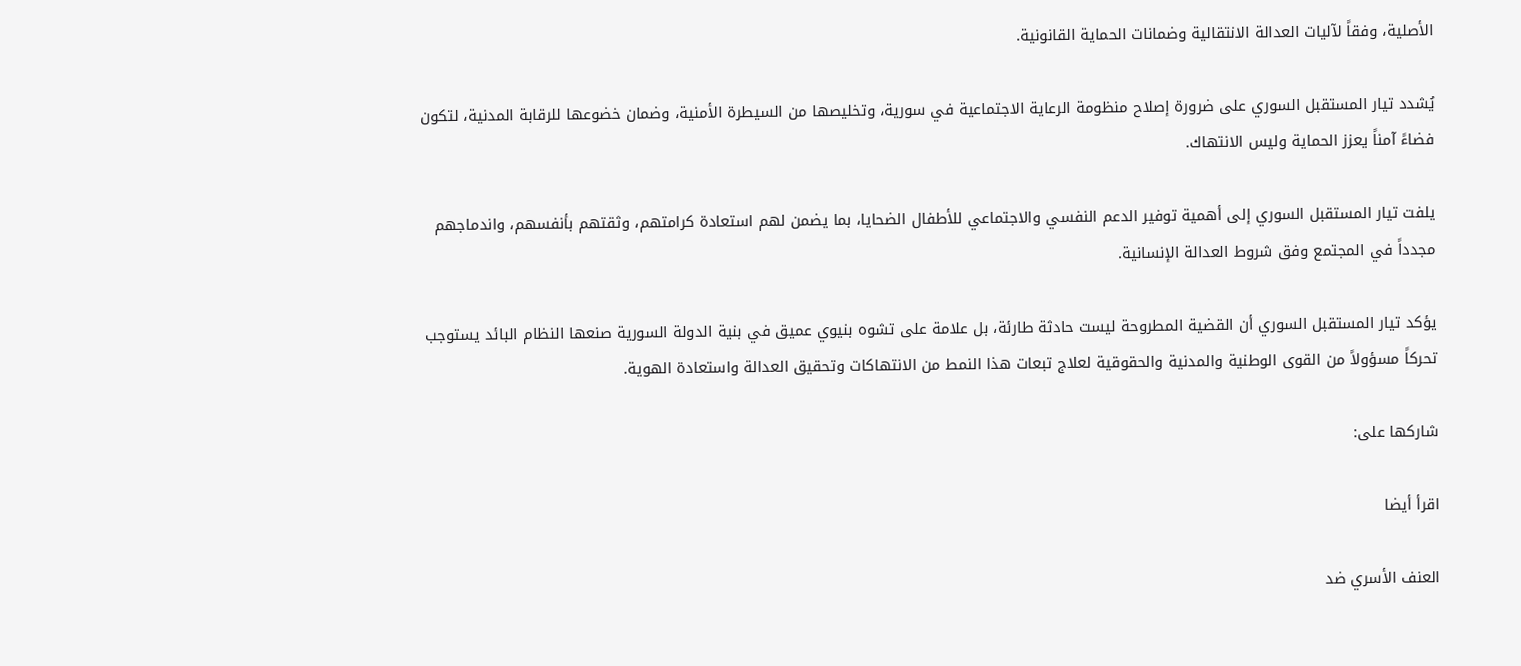الأصلية، وفقاً لآليات العدالة الانتقالية وضمانات الحماية القانونية.

يُشدد تيار المستقبل السوري على ضرورة إصلاح منظومة الرعاية الاجتماعية في سورية، وتخليصها من السيطرة الأمنية، وضمان خضوعها للرقابة المدنية، لتكون فضاءً آمناً يعزز الحماية وليس الانتهاك.

يلفت تيار المستقبل السوري إلى أهمية توفير الدعم النفسي والاجتماعي للأطفال الضحايا، بما يضمن لهم استعادة كرامتهم، وثقتهم بأنفسهم، واندماجهم مجدداً في المجتمع وفق شروط العدالة الإنسانية.

يؤكد تيار المستقبل السوري أن القضية المطروحة ليست حادثة طارئة، بل علامة على تشوه بنيوي عميق في بنية الدولة السورية صنعها النظام البائد يستوجب تحركاً مسؤولاً من القوى الوطنية والمدنية والحقوقية لعلاج تبعات هذا النمط من الانتهاكات وتحقيق العدالة واستعادة الهوية.

شاركها على:

اقرأ أيضا

العنف الأسري ضد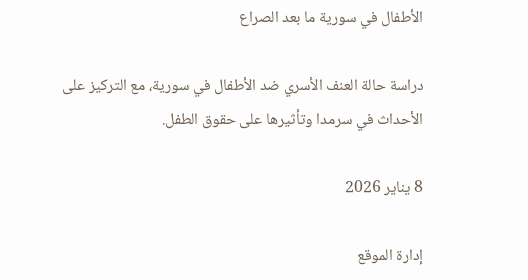الأطفال في سورية ما بعد الصراع

دراسة حالة العنف الأسري ضد الأطفال في سورية، مع التركيز على الأحداث في سرمدا وتأثيرها على حقوق الطفل.

8 يناير 2026

إدارة الموقع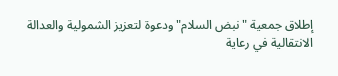إطلاق جمعية "نبض السلام" ودعوة لتعزيز الشمولية والعدالة الانتقالية في رعاية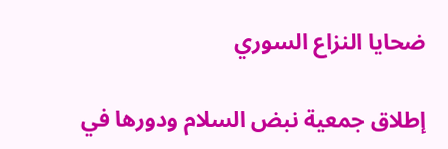ضحايا النزاع السوري

إطلاق جمعية نبض السلام ودورها في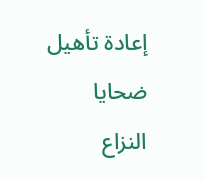إعادة تأهيل ضحايا النزاع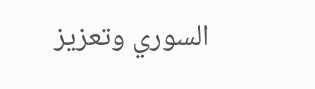السوري وتعزيز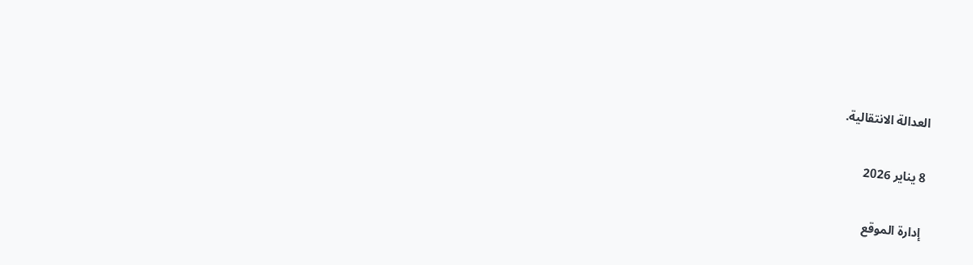العدالة الانتقالية.

8 يناير 2026

إدارة الموقع